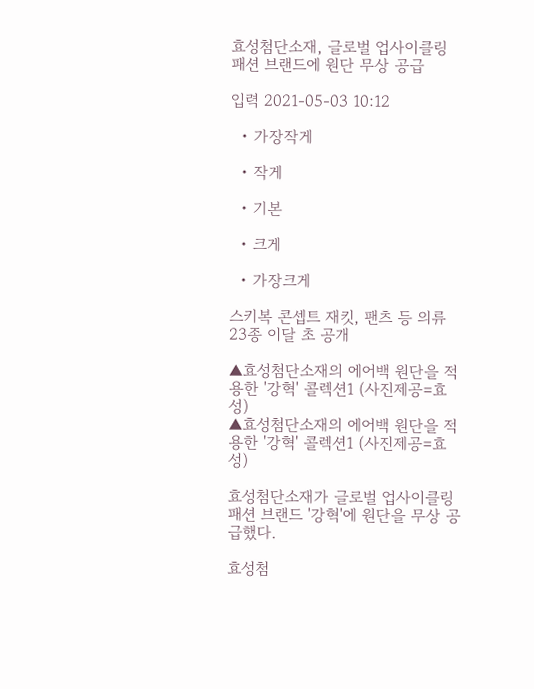효성첨단소재, 글로벌 업사이클링 패션 브랜드에 원단 무상 공급

입력 2021-05-03 10:12

  • 가장작게

  • 작게

  • 기본

  • 크게

  • 가장크게

스키복 콘셉트 재킷, 팬츠 등 의류 23종 이달 초 공개

▲효성첨단소재의 에어백 원단을 적용한 '강혁' 콜렉션1 (사진제공=효성)
▲효성첨단소재의 에어백 원단을 적용한 '강혁' 콜렉션1 (사진제공=효성)

효성첨단소재가 글로벌 업사이클링 패션 브랜드 '강혁'에 원단을 무상 공급했다.

효성첨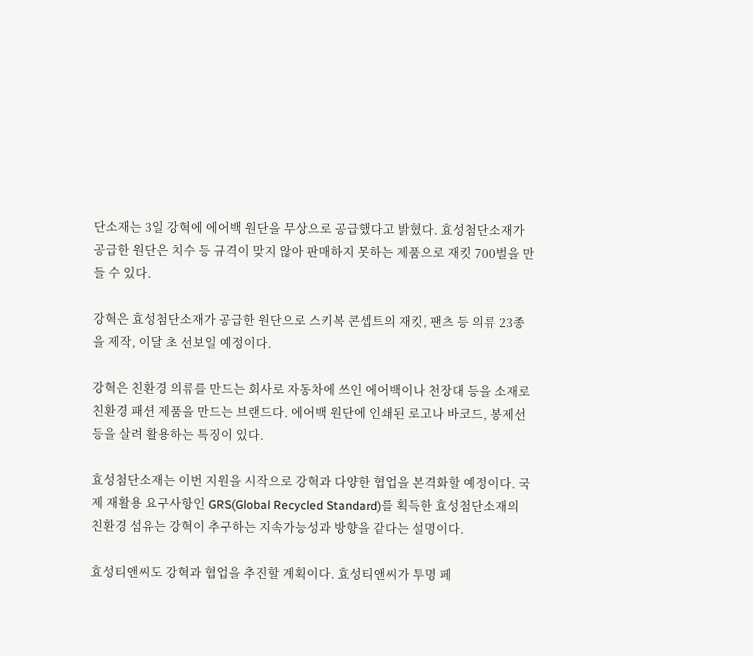단소재는 3일 강혁에 에어백 원단을 무상으로 공급했다고 밝혔다. 효성첨단소재가 공급한 원단은 치수 등 규격이 맞지 않아 판매하지 못하는 제품으로 재킷 700벌을 만들 수 있다.

강혁은 효성첨단소재가 공급한 원단으로 스키복 콘셉트의 재킷, 팬츠 등 의류 23종을 제작, 이달 초 선보일 예정이다.

강혁은 친환경 의류를 만드는 회사로 자동차에 쓰인 에어백이나 천장대 등을 소재로 친환경 패션 제품을 만드는 브랜드다. 에어백 원단에 인쇄된 로고나 바코드, 봉제선 등을 살려 활용하는 특징이 있다.

효성첨단소재는 이번 지원을 시작으로 강혁과 다양한 협업을 본격화할 예정이다. 국제 재활용 요구사항인 GRS(Global Recycled Standard)를 획득한 효성첨단소재의 친환경 섬유는 강혁이 추구하는 지속가능성과 방향을 같다는 설명이다.

효성티앤씨도 강혁과 협업을 추진할 계획이다. 효성티앤씨가 투명 페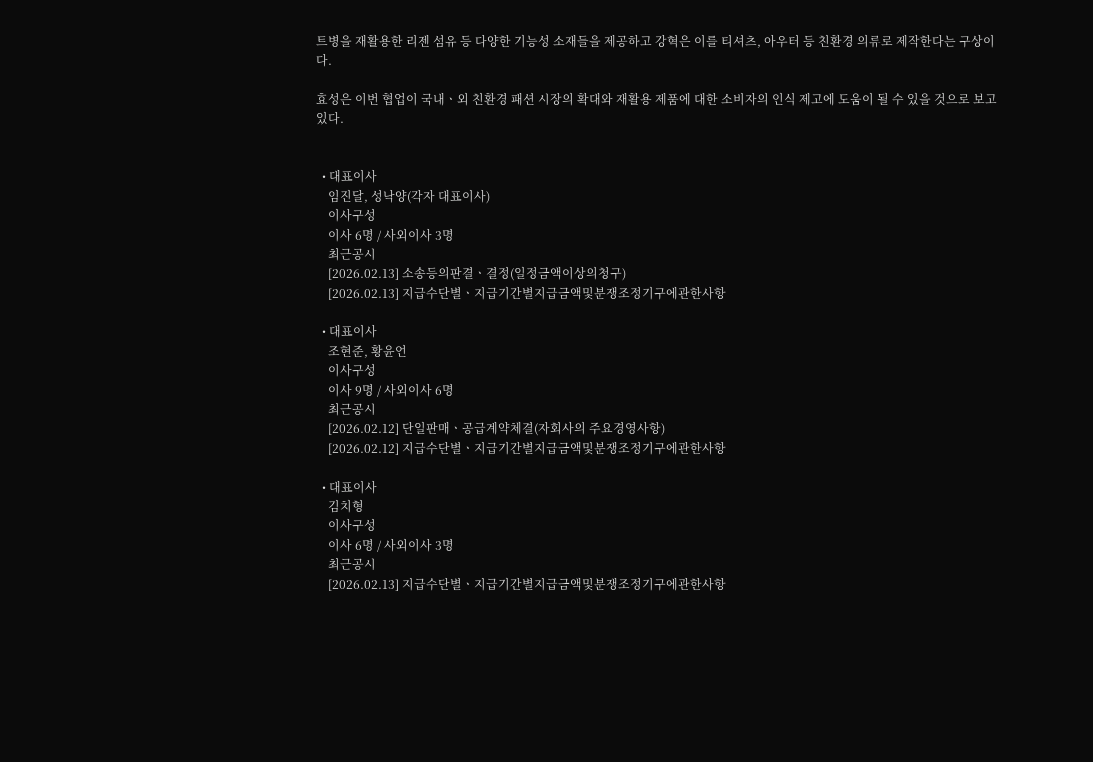트병을 재활용한 리젠 섬유 등 다양한 기능성 소재들을 제공하고 강혁은 이를 티셔츠, 아우터 등 친환경 의류로 제작한다는 구상이다.

효성은 이번 협업이 국내ㆍ외 친환경 패션 시장의 확대와 재활용 제품에 대한 소비자의 인식 제고에 도움이 될 수 있을 것으로 보고 있다.


  • 대표이사
    임진달, 성낙양(각자 대표이사)
    이사구성
    이사 6명 / 사외이사 3명
    최근공시
    [2026.02.13] 소송등의판결ㆍ결정(일정금액이상의청구)
    [2026.02.13] 지급수단별ㆍ지급기간별지급금액및분쟁조정기구에관한사항

  • 대표이사
    조현준, 황윤언
    이사구성
    이사 9명 / 사외이사 6명
    최근공시
    [2026.02.12] 단일판매ㆍ공급계약체결(자회사의 주요경영사항)
    [2026.02.12] 지급수단별ㆍ지급기간별지급금액및분쟁조정기구에관한사항

  • 대표이사
    김치형
    이사구성
    이사 6명 / 사외이사 3명
    최근공시
    [2026.02.13] 지급수단별ㆍ지급기간별지급금액및분쟁조정기구에관한사항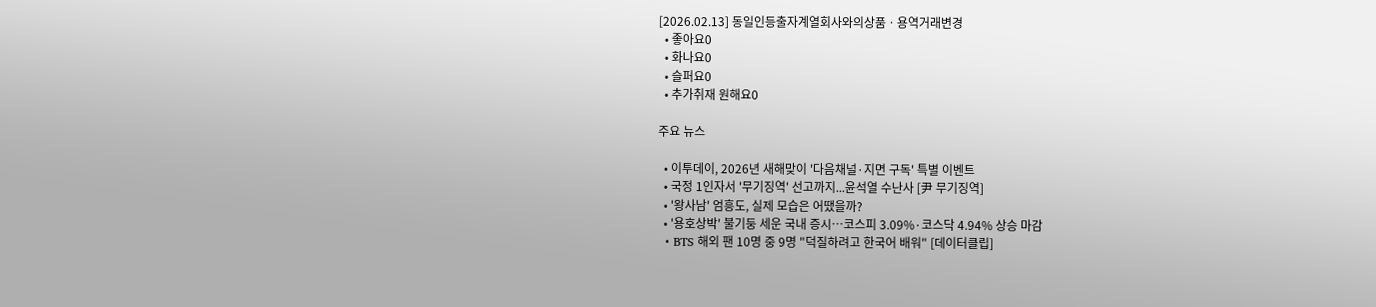[2026.02.13] 동일인등출자계열회사와의상품ㆍ용역거래변경
  • 좋아요0
  • 화나요0
  • 슬퍼요0
  • 추가취재 원해요0

주요 뉴스

  • 이투데이, 2026년 새해맞이 '다음채널·지면 구독' 특별 이벤트
  • 국정 1인자서 '무기징역' 선고까지...윤석열 수난사 [尹 무기징역]
  • '왕사남' 엄흥도, 실제 모습은 어땠을까?
  • '용호상박' 불기둥 세운 국내 증시…코스피 3.09%·코스닥 4.94% 상승 마감
  • BTS 해외 팬 10명 중 9명 "덕질하려고 한국어 배워" [데이터클립]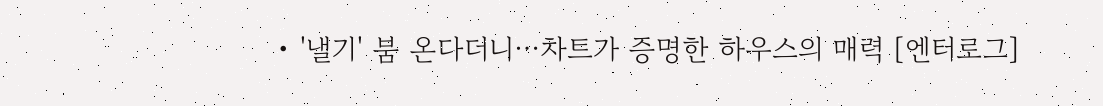• '낼기' 붐 온다더니⋯차트가 증명한 하우스의 매력 [엔터로그]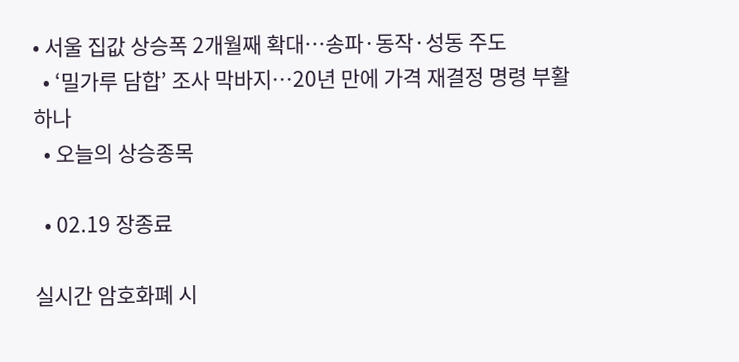• 서울 집값 상승폭 2개월째 확대⋯송파·동작·성동 주도
  • ‘밀가루 담합’ 조사 막바지…20년 만에 가격 재결정 명령 부활하나
  • 오늘의 상승종목

  • 02.19 장종료

실시간 암호화폐 시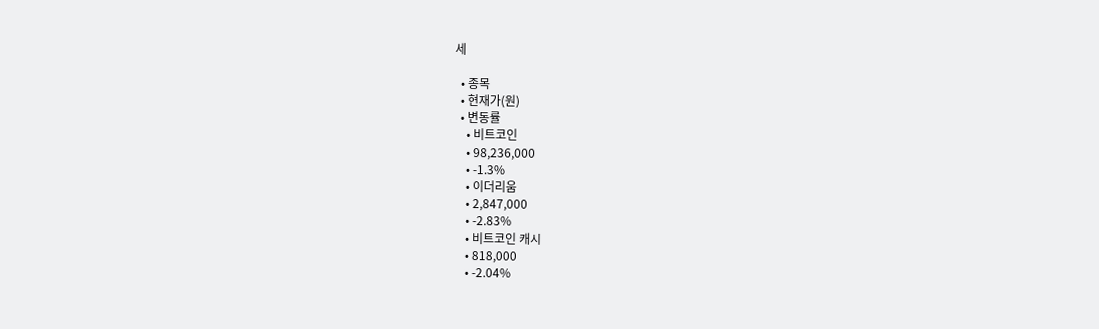세

  • 종목
  • 현재가(원)
  • 변동률
    • 비트코인
    • 98,236,000
    • -1.3%
    • 이더리움
    • 2,847,000
    • -2.83%
    • 비트코인 캐시
    • 818,000
    • -2.04%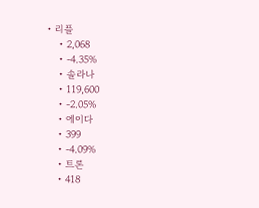• 리플
    • 2,068
    • -4.35%
    • 솔라나
    • 119,600
    • -2.05%
    • 에이다
    • 399
    • -4.09%
    • 트론
    • 418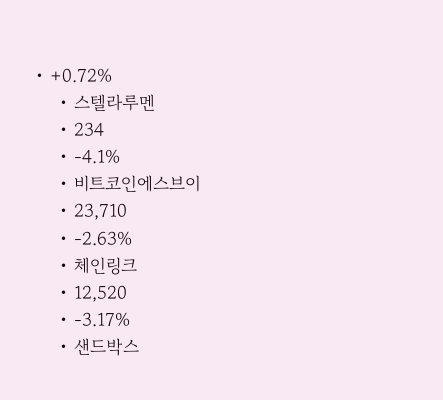• +0.72%
    • 스텔라루멘
    • 234
    • -4.1%
    • 비트코인에스브이
    • 23,710
    • -2.63%
    • 체인링크
    • 12,520
    • -3.17%
    • 샌드박스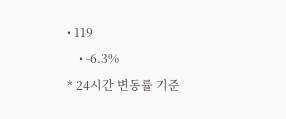• 119
    • -6.3%
* 24시간 변동률 기준